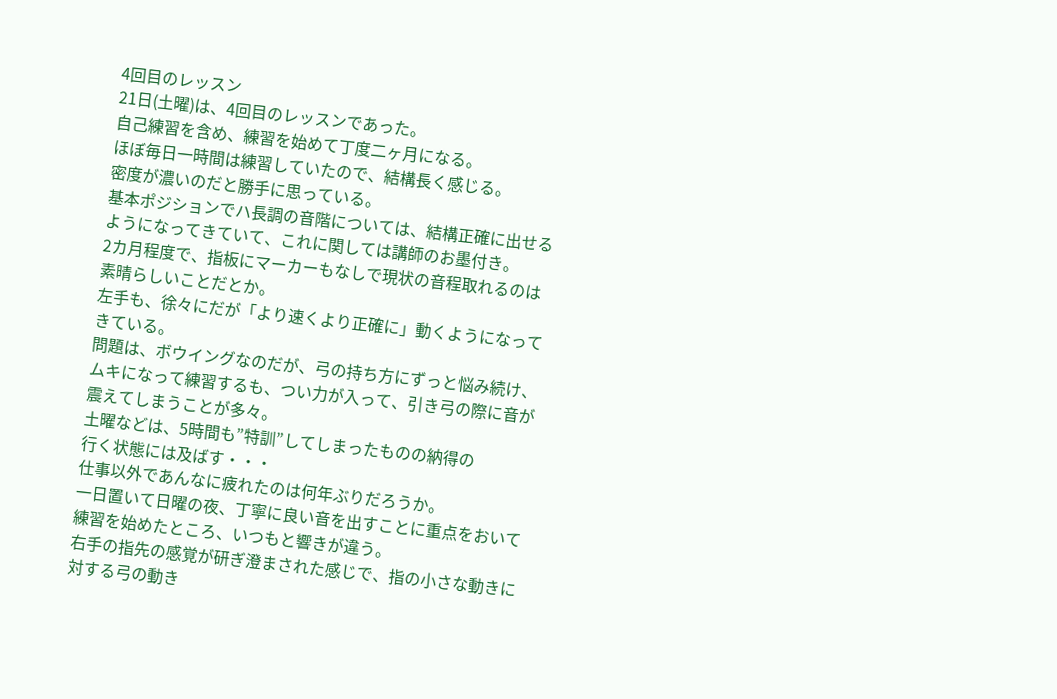4回目のレッスン
21日(土曜)は、4回目のレッスンであった。
自己練習を含め、練習を始めて丁度二ヶ月になる。
ほぼ毎日一時間は練習していたので、結構長く感じる。
密度が濃いのだと勝手に思っている。
基本ポジションでハ長調の音階については、結構正確に出せる
ようになってきていて、これに関しては講師のお墨付き。
2カ月程度で、指板にマーカーもなしで現状の音程取れるのは
素晴らしいことだとか。
左手も、徐々にだが「より速くより正確に」動くようになって
きている。
問題は、ボウイングなのだが、弓の持ち方にずっと悩み続け、
ムキになって練習するも、つい力が入って、引き弓の際に音が
震えてしまうことが多々。
土曜などは、5時間も”特訓”してしまったものの納得の
行く状態には及ばす・・・
仕事以外であんなに疲れたのは何年ぶりだろうか。
一日置いて日曜の夜、丁寧に良い音を出すことに重点をおいて
練習を始めたところ、いつもと響きが違う。
右手の指先の感覚が研ぎ澄まされた感じで、指の小さな動きに
対する弓の動き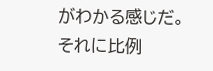がわかる感じだ。
それに比例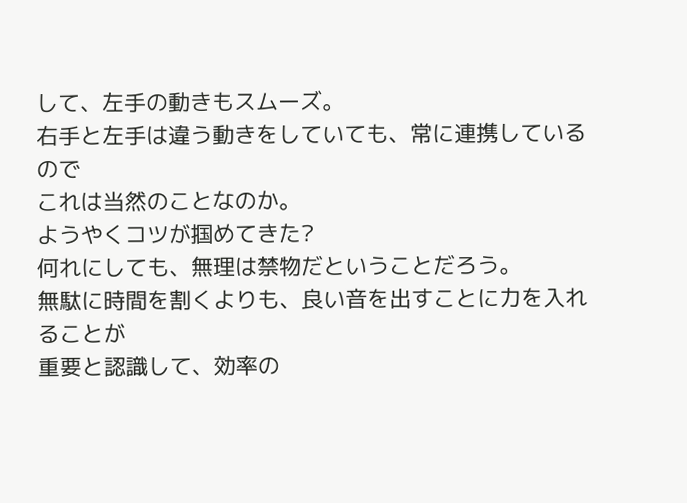して、左手の動きもスムーズ。
右手と左手は違う動きをしていても、常に連携しているので
これは当然のことなのか。
ようやくコツが掴めてきた?
何れにしても、無理は禁物だということだろう。
無駄に時間を割くよりも、良い音を出すことに力を入れることが
重要と認識して、効率の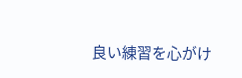良い練習を心がけ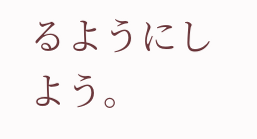るようにしよう。